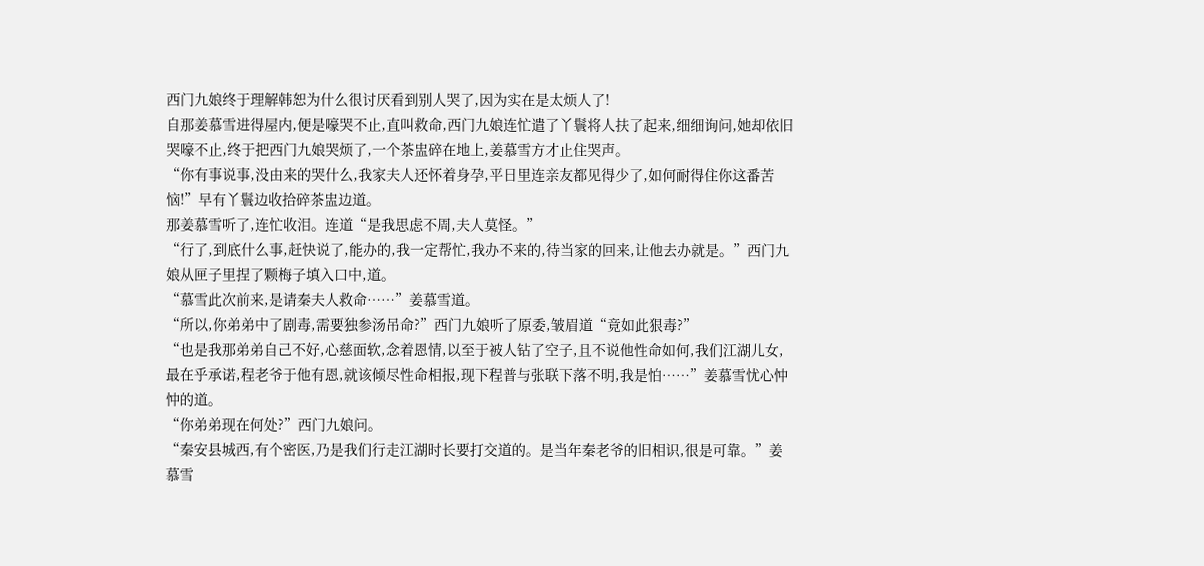西门九娘终于理解韩恕为什么很讨厌看到别人哭了,因为实在是太烦人了!
自那姜慕雪进得屋内,便是嚎哭不止,直叫救命,西门九娘连忙遣了丫鬟将人扶了起来,细细询问,她却依旧哭嚎不止,终于把西门九娘哭烦了,一个茶盅碎在地上,姜慕雪方才止住哭声。
“你有事说事,没由来的哭什么,我家夫人还怀着身孕,平日里连亲友都见得少了,如何耐得住你这番苦恼!”早有丫鬟边收拾碎茶盅边道。
那姜慕雪听了,连忙收泪。连道“是我思虑不周,夫人莫怪。”
“行了,到底什么事,赶快说了,能办的,我一定帮忙,我办不来的,待当家的回来,让他去办就是。”西门九娘从匣子里捏了颗梅子填入口中,道。
“慕雪此次前来,是请秦夫人救命……”姜慕雪道。
“所以,你弟弟中了剧毒,需要独参汤吊命?”西门九娘听了原委,皱眉道“竟如此狠毒?”
“也是我那弟弟自己不好,心慈面软,念着恩情,以至于被人钻了空子,且不说他性命如何,我们江湖儿女,最在乎承诺,程老爷于他有恩,就该倾尽性命相报,现下程普与张联下落不明,我是怕……”姜慕雪忧心忡忡的道。
“你弟弟现在何处?”西门九娘问。
“秦安县城西,有个密医,乃是我们行走江湖时长要打交道的。是当年秦老爷的旧相识,很是可靠。”姜慕雪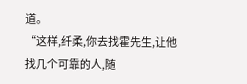道。
“这样,纤柔,你去找霍先生,让他找几个可靠的人,随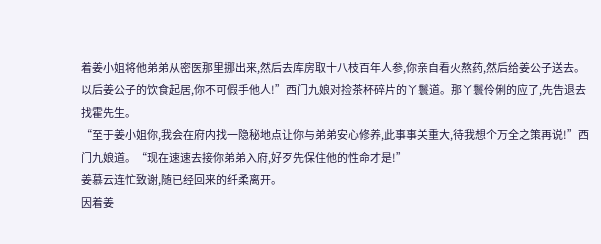着姜小姐将他弟弟从密医那里挪出来,然后去库房取十八枝百年人参,你亲自看火熬药,然后给姜公子送去。以后姜公子的饮食起居,你不可假手他人!”西门九娘对捡茶杯碎片的丫鬟道。那丫鬟伶俐的应了,先告退去找霍先生。
“至于姜小姐你,我会在府内找一隐秘地点让你与弟弟安心修养,此事事关重大,待我想个万全之策再说!”西门九娘道。“现在速速去接你弟弟入府,好歹先保住他的性命才是!”
姜慕云连忙致谢,随已经回来的纤柔离开。
因着姜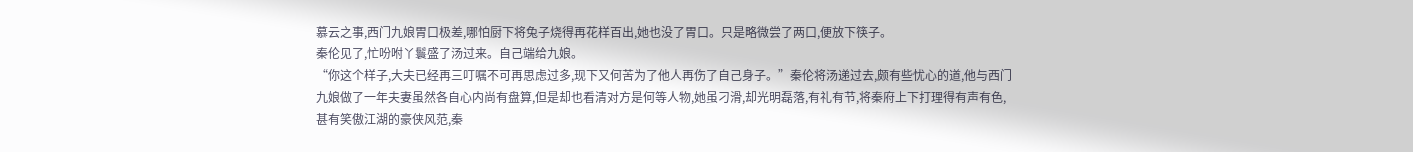慕云之事,西门九娘胃口极差,哪怕厨下将兔子烧得再花样百出,她也没了胃口。只是略微尝了两口,便放下筷子。
秦伦见了,忙吩咐丫鬟盛了汤过来。自己端给九娘。
“你这个样子,大夫已经再三叮嘱不可再思虑过多,现下又何苦为了他人再伤了自己身子。”秦伦将汤递过去,颇有些忧心的道,他与西门九娘做了一年夫妻虽然各自心内尚有盘算,但是却也看清对方是何等人物,她虽刁滑,却光明磊落,有礼有节,将秦府上下打理得有声有色,甚有笑傲江湖的豪侠风范,秦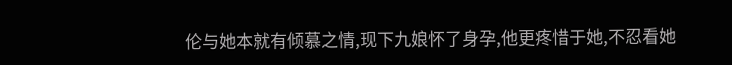伦与她本就有倾慕之情,现下九娘怀了身孕,他更疼惜于她,不忍看她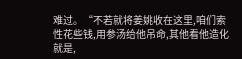难过。“不若就将姜姚收在这里,咱们索性花些钱,用参汤给他吊命,其他看他造化就是,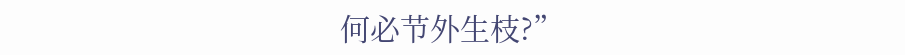何必节外生枝?”